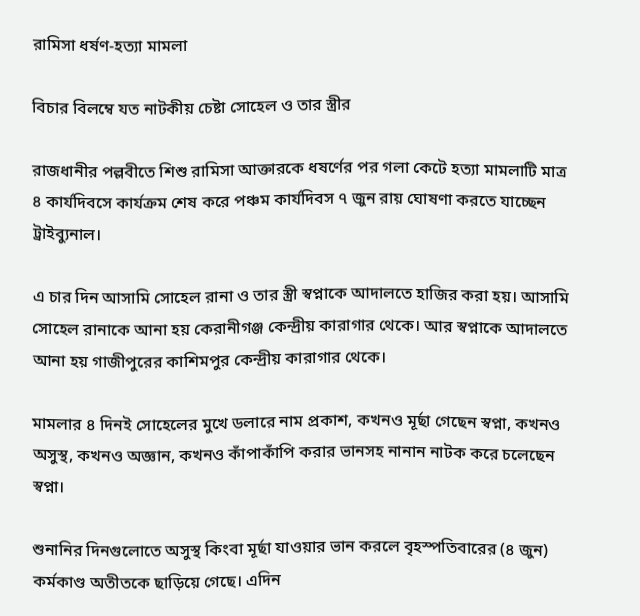রামিসা ধর্ষণ-হত্যা মামলা

বিচার বিলম্বে যত নাটকীয় চেষ্টা সোহেল ও তার স্ত্রীর

রাজধানীর পল্লবীতে শিশু রামিসা আক্তারকে ধষর্ণের পর গলা কেটে হত্যা মামলাটি মাত্র ৪ কার্যদিবসে কার্যক্রম শেষ করে পঞ্চম কার্যদিবস ৭ জুন রায় ঘোষণা করতে যাচ্ছেন ট্রাইব্যুনাল।

এ চার দিন আসামি সোহেল রানা ও তার স্ত্রী স্বপ্নাকে আদালতে হাজির করা হয়। আসামি সোহেল রানাকে আনা হয় কেরানীগঞ্জ কেন্দ্রীয় কারাগার থেকে। আর স্বপ্নাকে আদালতে আনা হয় গাজীপুরের কাশিমপুর কেন্দ্রীয় কারাগার থেকে।

মামলার ৪ দিনই সোহেলের মুখে ডলারে নাম প্রকাশ, কখনও মূর্ছা গেছেন স্বপ্না, কখনও অসুস্থ, কখনও অজ্ঞান, কখনও কাঁপাকাঁপি করার ভানসহ নানান নাটক করে চলেছেন স্বপ্না।

শুনানির দিনগুলোতে অসুস্থ কিংবা মূর্ছা যাওয়ার ভান করলে বৃহস্পতিবারের (৪ জুন) কর্মকাণ্ড অতীতকে ছাড়িয়ে গেছে। এদিন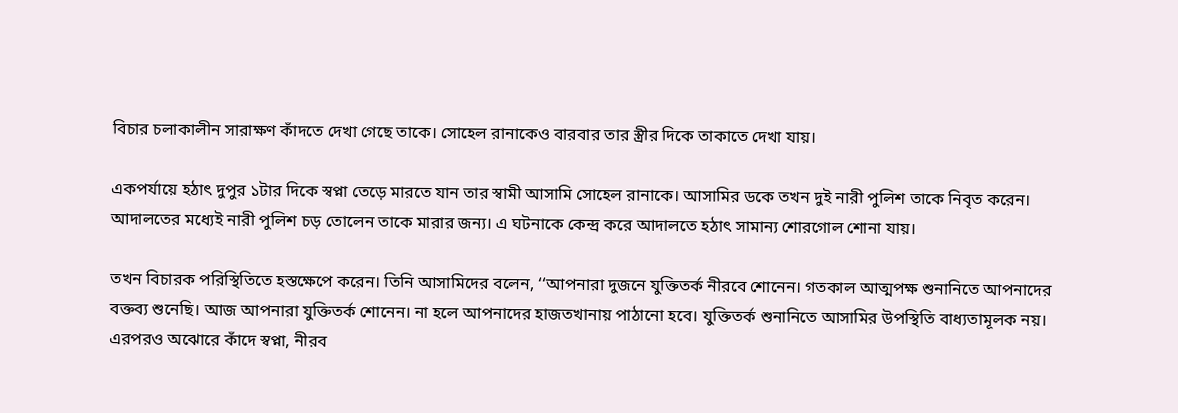বিচার চলাকালীন সারাক্ষণ কাঁদতে দেখা গেছে তাকে। সোহেল রানাকেও বারবার তার স্ত্রীর দিকে তাকাতে দেখা যায়।

একপর্যায়ে হঠাৎ দুপুর ১টার দিকে স্বপ্না তেড়ে মারতে যান তার স্বামী আসামি সোহেল রানাকে। আসামির ডকে তখন দুই নারী পুলিশ তাকে নিবৃত করেন। আদালতের মধ্যেই নারী পুলিশ চড় তোলেন তাকে মারার জন্য। এ ঘটনাকে কেন্দ্র করে আদালতে হঠাৎ সামান্য শোরগোল শোনা যায়।

তখন বিচারক পরিস্থিতিতে হস্তক্ষেপে করেন। তিনি আসামিদের বলেন, ‘‘আপনারা দুজনে যুক্তিতর্ক নীরবে শোনেন। গতকাল আত্মপক্ষ শুনানিতে আপনাদের বক্তব্য শুনেছি। আজ আপনারা যুক্তিতর্ক শোনেন। না হলে আপনাদের হাজতখানায় পাঠানো হবে। যুক্তিতর্ক শুনানিতে আসামির উপস্থিতি বাধ্যতামূলক নয়। এরপরও অঝোরে কাঁদে স্বপ্না, নীরব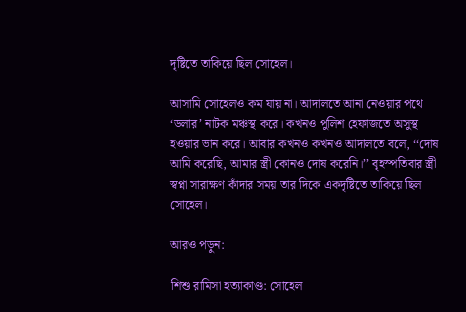দৃষ্টিতে তাকিয়ে ছিল সোহেল।

আসামি সোহেলও কম যায় না। আদালতে আনা নেওয়ার পথে ‘ডলার’ নাটক মঞ্চস্থ করে। কখনও পুলিশ হেফাজতে অসুস্থ হওয়ার ভান করে। আবার কখনও কখনও আদালতে বলে, ‘‘দোষ আমি করেছি, আমার স্ত্রী কোনও দোষ করেনি।’’ বৃহস্পতিবার স্ত্রী স্বপ্না সারাক্ষণ কাঁদার সময় তার দিকে একদৃষ্টিতে তাকিয়ে ছিল সোহেল।

আরও পড়ুন:

শিশু রামিসা হত্যাকাণ্ড: সোহেল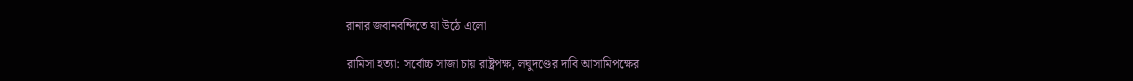রানার জবানবন্দিতে যা উঠে এলো

রামিসা হত্যা: সর্বোচ্চ সাজা চায় রাষ্ট্রপক্ষ, লঘুদণ্ডের দাবি আসামিপক্ষের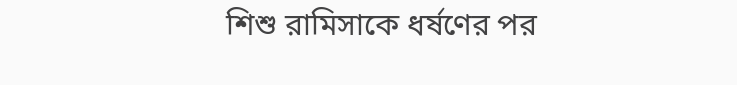শিশু রামিসাকে ধর্ষণের পর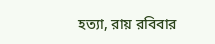হত্যা, রায় রবিবার